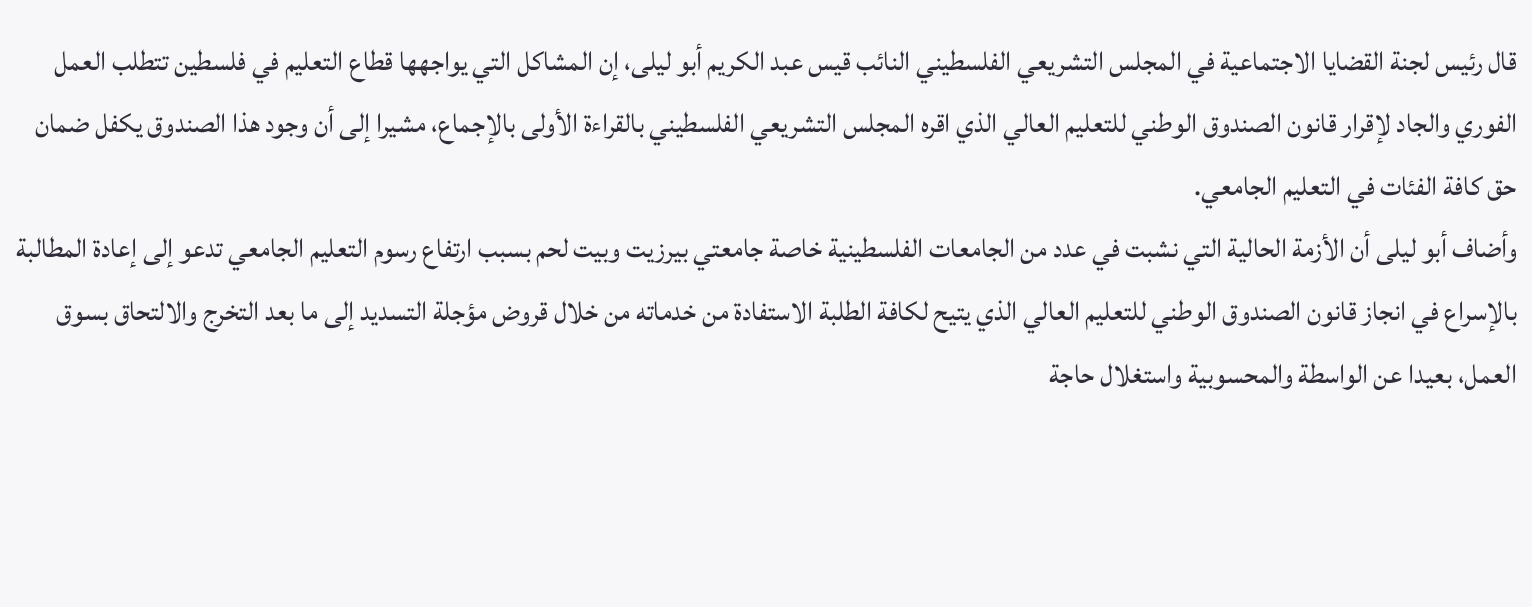قال رئيس لجنة القضايا الاجتماعية في المجلس التشريعي الفلسطيني النائب قيس عبد الكريم أبو ليلى، إن المشاكل التي يواجهها قطاع التعليم في فلسطين تتطلب العمل الفوري والجاد لإقرار قانون الصندوق الوطني للتعليم العالي الذي اقره المجلس التشريعي الفلسطيني بالقراءة الأولى بالإجماع، مشيرا إلى أن وجود هذا الصندوق يكفل ضمان حق كافة الفئات في التعليم الجامعي.
وأضاف أبو ليلى أن الأزمة الحالية التي نشبت في عدد من الجامعات الفلسطينية خاصة جامعتي بيرزيت وبيت لحم بسبب ارتفاع رسوم التعليم الجامعي تدعو إلى إعادة المطالبة بالإسراع في انجاز قانون الصندوق الوطني للتعليم العالي الذي يتيح لكافة الطلبة الاستفادة من خدماته من خلال قروض مؤجلة التسديد إلى ما بعد التخرج والالتحاق بسوق العمل، بعيدا عن الواسطة والمحسوبية واستغلال حاجة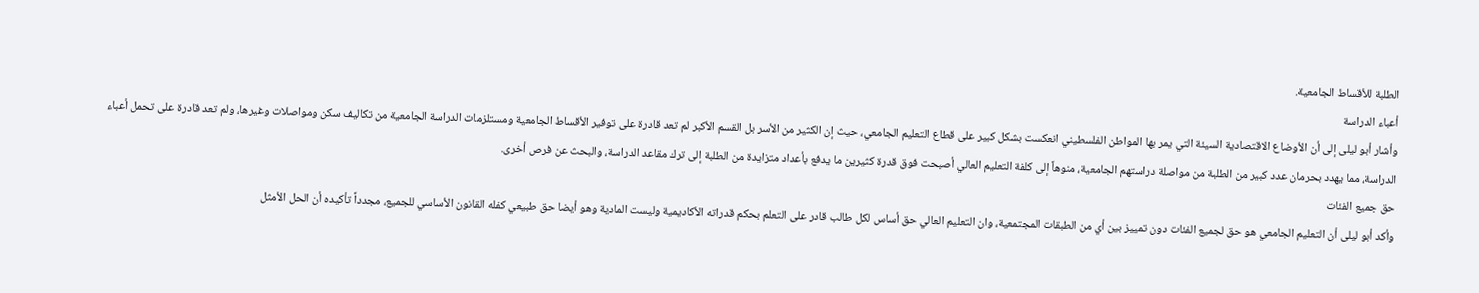الطلبة للأقساط الجامعية.
أعباء الدراسة
وأشار أبو ليلى إلى أن الأوضاع الاقتصادية السيئة التي يمر بها المواطن الفلسطيني انعكست بشكل كبير على قطاع التعليم الجامعي، حيث إن الكثير من الأسر بل القسم الأكبر لم تعد قادرة على توفير الأقساط الجامعية ومستلزمات الدراسة الجامعية من تكاليف سكن ومواصلات وغيرها، ولم تعد قادرة على تحمل أعباء الدراسة، مما يهدد بحرمان عدد كبير من الطلبة من مواصلة دراستهم الجامعية، منوهاً إلى كلفة التعليم العالي أصبحت فوق قدرة كثيرين ما يدفع بأعداد متزايدة من الطلبة إلى ترك مقاعد الدراسة، والبحث عن فرص أخرى.
حق جميع الفئات
وأكد أبو ليلى أن التعليم الجامعي هو حق لجميع الفئات دون تمييز بين أي من الطبقات المجتمعية، وان التعليم العالي حق أساس لكل طالب قادر على التعلم بحكم قدراته الأكاديمية وليست المادية وهو أيضا حق طبيعي كفله القانون الأساسي للجميع، مجدداً تأكيده أن الحل الأمثل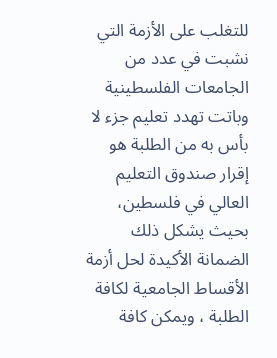للتغلب على الأزمة التي نشبت في عدد من الجامعات الفلسطينية وباتت تهدد تعليم جزء لا بأس به من الطلبة هو إقرار صندوق التعليم العالي في فلسطين، بحيث يشكل ذلك الضمانة الأكيدة لحل أزمة الأقساط الجامعية لكافة الطلبة ، ويمكن كافة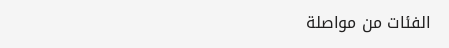الفئات من مواصلة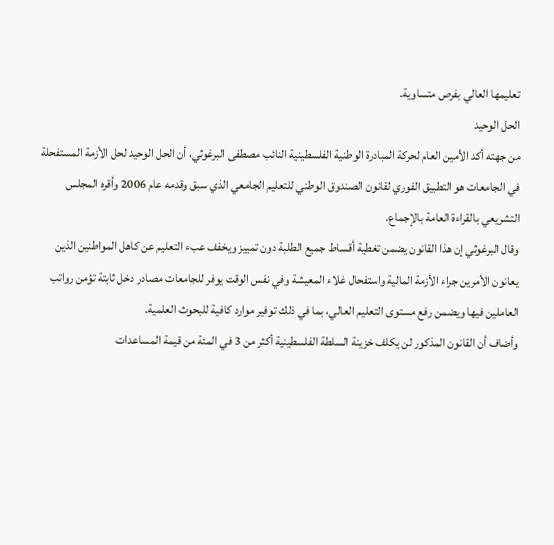تعليمها العالي بفرص متساوية.
الحل الوحيد
من جهته أكد الأمين العام لحركة المبادرة الوطنية الفلسطينية النائب مصطفى البرغوثي، أن الحل الوحيد لحل الأزمة المستفحلة في الجامعات هو التطبيق الفوري لقانون الصندوق الوطني للتعليم الجامعي الذي سبق وقدمه عام 2006 وأقره المجلس التشريعي بالقراءة العامة بالإجماع.
وقال البرغوثي إن هذا القانون يضمن تغطية أقساط جميع الطلبة دون تمييز ويخفف عبء التعليم عن كاهل المواطنين الذين يعانون الأمرين جراء الأزمة المالية واستفحال غلاء المعيشة وفي نفس الوقت يوفر للجامعات مصادر دخل ثابتة تؤمن رواتب العاملين فيها ويضمن رفع مستوى التعليم العالي، بما في ذلك توفير موارد كافية للبحوث العلمية.
وأضاف أن القانون المذكور لن يكلف خزينة السلطة الفلسطينية أكثر من 3 في المئة من قيمة المساعدات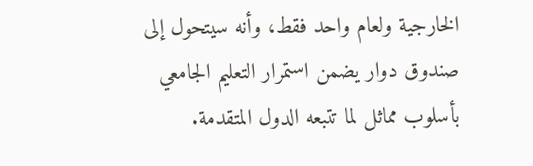الخارجية ولعام واحد فقط، وأنه سيتحول إلى صندوق دوار يضمن استمرار التعليم الجامعي بأسلوب مماثل لما تتبعه الدول المتقدمة.